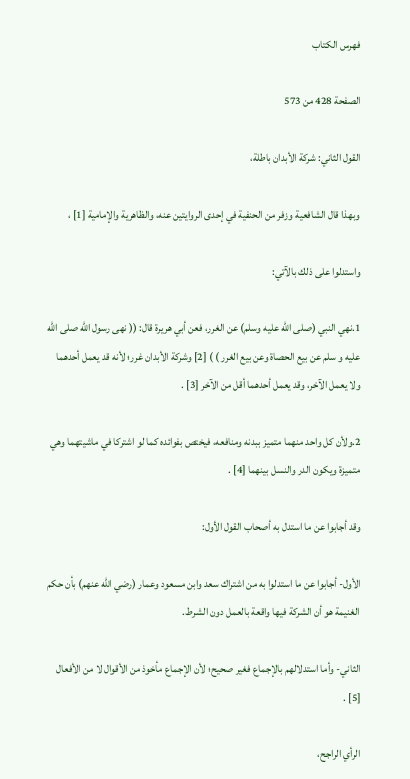فهرس الكتاب

الصفحة 428 من 573

القول الثاني: شركة الأبدان باطلة،

وبهذا قال الشافعية وزفر من الحنفية في إحدى الروايتين عنه، والظاهرية والإمامية [1] ،

واستدلوا على ذلك بالآتي:

1.نهي النبي (صلى الله عليه وسلم) عن الغرر، فعن أبي هريرة قال: (( نهى رسول الله صلى الله عليه و سلم عن بيع الحصاة وعن بيع الغرر ) ) [2] وشركة الأبدان غرر؛ لأنه قد يعمل أحدهما ولا يعمل الآخر، وقد يعمل أحدهما أقل من الآخر [3] .

2.ولأن كل واحد منهما متميز ببدنه ومنافعه، فيختص بفوائده كما لو اشتركا في ماشيتهما وهي متميزة ويكون الدر والنسل بينهما [4] .

وقد أجابوا عن ما استدل به أصحاب القول الأول:

الأول- أجابوا عن ما استدلوا به من اشتراك سعد وابن مسعود وعمار (رضي الله عنهم) بأن حكم الغنيمة هو أن الشركة فيها واقعة بالعمل دون الشرط.

الثاني- وأما استدلالهم بالإجماع فغير صحيح؛ لأن الإجماع مأخوذ من الأقوال لا من الأفعال [5] .

الرأي الراجح،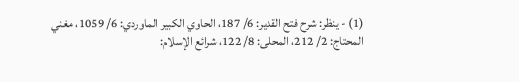(1) - ينظر: شرح فتح القدير: 6/ 187، الحاوي الكبير الماوردي: 6/ 1059، مغني المحتاج: 2/ 212، المحلى: 8/ 122، شرائع الإسلام: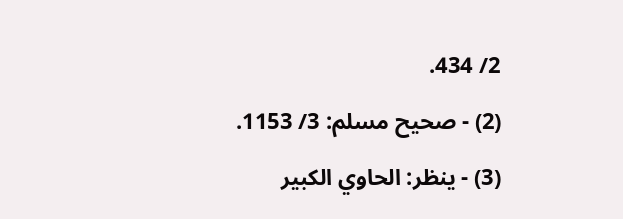2/ 434.

(2) - صحيح مسلم: 3/ 1153.

(3) - ينظر: الحاوي الكبير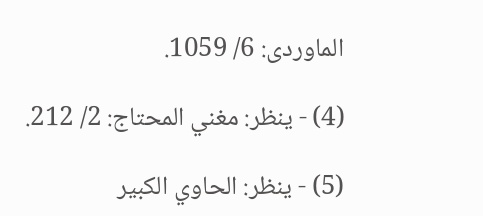الماوردى: 6/ 1059.

(4) - ينظر: مغني المحتاج: 2/ 212.

(5) - ينظر: الحاوي الكبير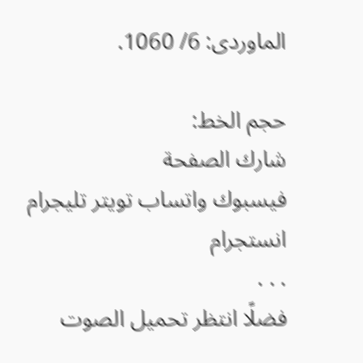الماوردى: 6/ 1060.

حجم الخط:
شارك الصفحة
فيسبوك واتساب تويتر تليجرام انستجرام
. . .
فضلًا انتظر تحميل الصوت